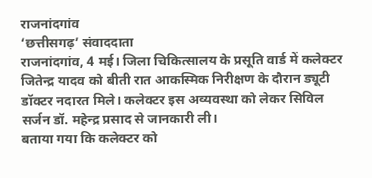राजनांदगांव
‘छत्तीसगढ़’ संवाददाता
राजनांदगांव, 4 मई। जिला चिकित्सालय के प्रसूति वार्ड में कलेक्टर जितेन्द्र यादव को बीती रात आकस्मिक निरीक्षण के दौरान ड्यूटी डॉक्टर नदारत मिले। कलेक्टर इस अव्यवस्था को लेकर सिविल सर्जन डॉ. महेन्द्र प्रसाद से जानकारी ली।
बताया गया कि कलेक्टर को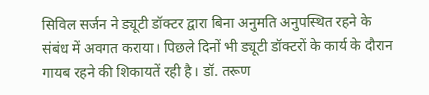सिविल सर्जन ने ड्यूटी डॉक्टर द्वारा बिना अनुमति अनुपस्थित रहने के संबंध में अवगत कराया। पिछले दिनों भी ड्यूटी डॉक्टरों के कार्य के दौरान गायब रहने की शिकायतें रही है। डॉ. तरूण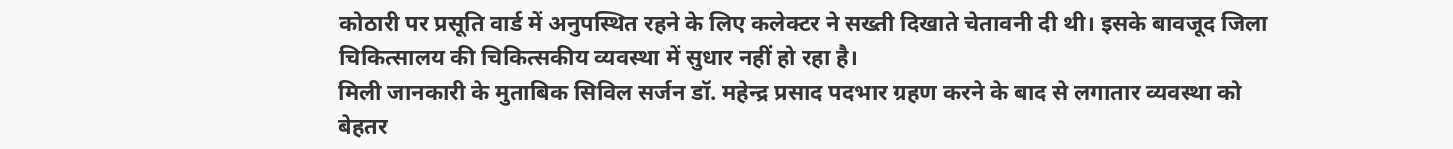कोठारी पर प्रसूति वार्ड में अनुपस्थित रहने के लिए कलेक्टर ने सख्ती दिखाते चेतावनी दी थी। इसके बावजूद जिला चिकित्सालय की चिकित्सकीय व्यवस्था में सुधार नहीं हो रहा है।
मिली जानकारी के मुताबिक सिविल सर्जन डॉ. महेन्द्र प्रसाद पदभार ग्रहण करने के बाद से लगातार व्यवस्था को बेहतर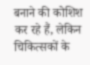बनाने की कोशिश कर रहे हैं, लेकिन चिकित्सकों के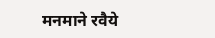मनमाने रवैये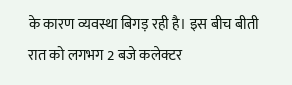के कारण व्यवस्था बिगड़ रही है। इस बीच बीती रात को लगभग 2 बजे कलेक्टर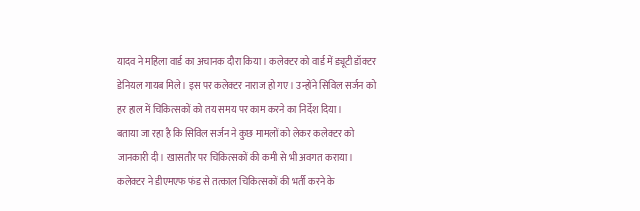यादव ने महिला वार्ड का अचानक दौरा किया। कलेक्टर को वार्ड में ड्यूटी डॉक्टर डेनियल गायब मिले। इस पर कलेक्टर नाराज हो गए। उन्होंने सिविल सर्जन को हर हाल में चिकित्सकों को तय समय पर काम करने का निर्देश दिया।
बताया जा रहा है कि सिविल सर्जन ने कुछ मामलों को लेकर कलेक्टर को जानकारी दी। खासतौर पर चिकित्सकों की कमी से भी अवगत कराया। कलेक्टर ने डीएमएफ फंड से तत्काल चिकित्सकों की भर्ती करने के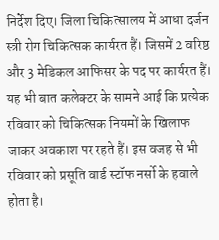निर्देश दिए। जिला चिकित्सालय में आधा दर्जन स्त्री रोग चिकित्सक कार्यरत हैं। जिसमें 2 वरिष्ठ और 3 मेडिकल आफिसर के पद पर कार्यरत हैं। यह भी बात कलेक्टर के सामने आई कि प्रत्येक रविवार को चिकित्सक नियमों के खिलाफ जाकर अवकाश पर रहते हैं। इस वजह से भी रविवार को प्रसूति वार्ड स्टॉफ नर्सो के हवाले होता है।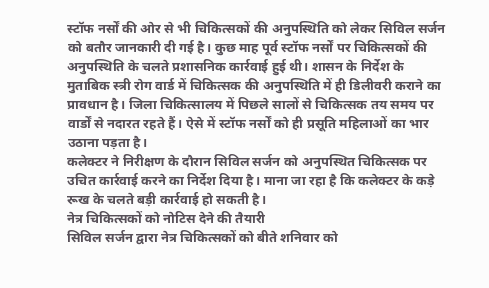स्टॉफ नर्सों की ओर से भी चिकित्सकों की अनुपस्थिति को लेकर सिविल सर्जन को बतौर जानकारी दी गई है। कुछ माह पूर्व स्टॉफ नर्सों पर चिकित्सकों की अनुपस्थिति के चलते प्रशासनिक कार्रवाई हुई थी। शासन के निर्देश के मुताबिक स्त्री रोग वार्ड में चिकित्सक की अनुपस्थिति में ही डिलीवरी कराने का प्रावधान है। जिला चिकित्सालय में पिछले सालों से चिकित्सक तय समय पर वार्डों से नदारत रहते हैं। ऐसे में स्टॉफ नर्सों को ही प्रसूति महिलाओं का भार उठाना पड़ता है।
कलेक्टर ने निरीक्षण के दौरान सिविल सर्जन को अनुपस्थित चिकित्सक पर उचित कार्रवाई करने का निर्देश दिया है। माना जा रहा है कि कलेक्टर के कड़े रूख के चलते बड़ी कार्रवाई हो सकती है।
नेत्र चिकित्सकों को नोटिस देने की तैयारी
सिविल सर्जन द्वारा नेत्र चिकित्सकों को बीते शनिवार को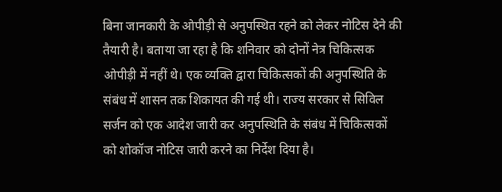बिना जानकारी के ओपीड़ी से अनुपस्थित रहने को लेकर नोटिस देने की तैयारी है। बताया जा रहा है कि शनिवार को दोनों नेत्र चिकित्सक ओपीड़ी में नहीं थे। एक व्यक्ति द्वारा चिकित्सकों की अनुपस्थिति के संबंध में शासन तक शिकायत की गई थी। राज्य सरकार से सिविल सर्जन को एक आदेश जारी कर अनुपस्थिति के संबंध में चिकित्सकों को शोकॉज नोटिस जारी करने का निर्देश दिया है।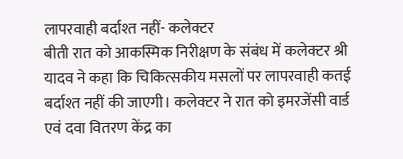लापरवाही बर्दाश्त नहीं- कलेक्टर
बीती रात को आकस्मिक निरीक्षण के संबंध में कलेक्टर श्री यादव ने कहा कि चिकित्सकीय मसलों पर लापरवाही कतई बर्दाश्त नहीं की जाएगी। कलेक्टर ने रात को इमरजेंसी वार्ड एवं दवा वितरण केंद्र का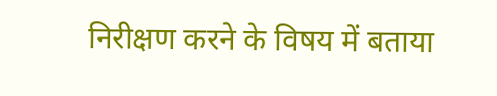निरीक्षण करने के विषय में बताया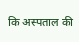कि अस्पताल की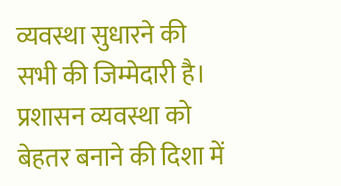व्यवस्था सुधारने की सभी की जिम्मेदारी है। प्रशासन व्यवस्था को बेहतर बनाने की दिशा में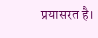प्रयासरत है।